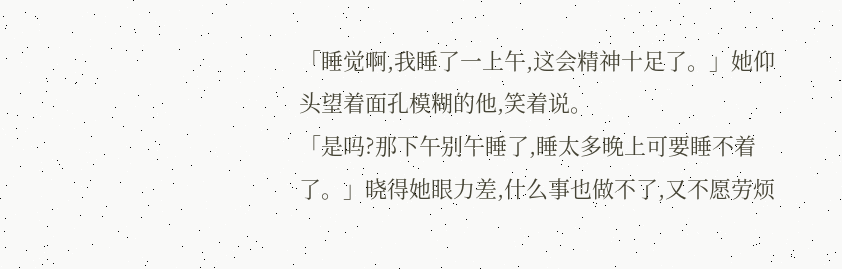「睡觉啊,我睡了一上午,这会精神十足了。」她仰头望着面孔模糊的他,笑着说。
「是吗?那下午别午睡了,睡太多晚上可要睡不着了。」晓得她眼力差,什么事也做不了,又不愿劳烦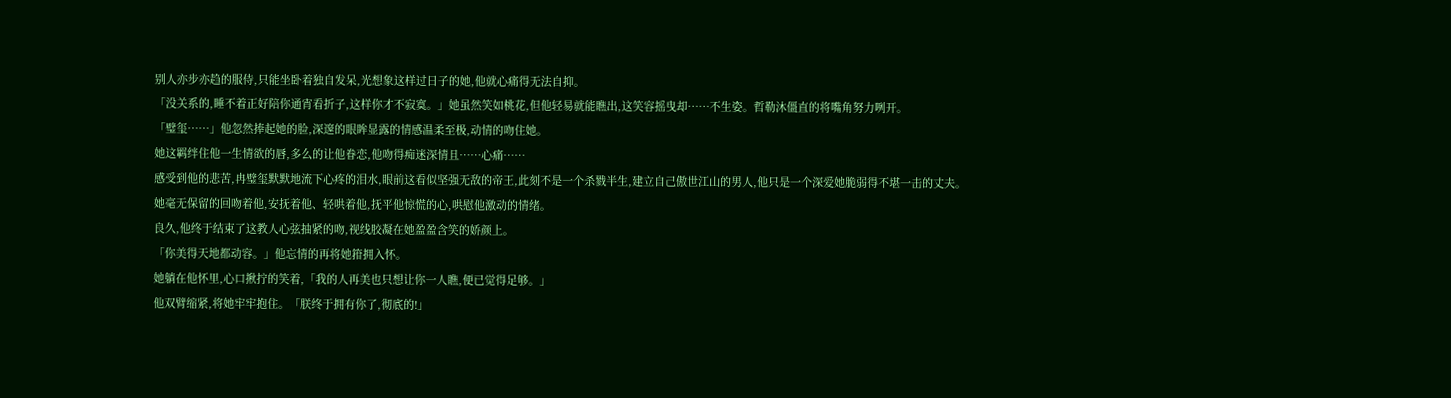别人亦步亦趋的服侍,只能坐卧着独自发呆,光想象这样过日子的她,他就心痛得无法自抑。
「没关系的,睡不着正好陪你通宵看折子,这样你才不寂寞。」她虽然笑如桃花,但他轻易就能瞧出,这笑容摇曳却……不生姿。哲勒沐僵直的将嘴角努力咧开。
「璧玺……」他忽然捧起她的脸,深邃的眼眸显露的情感温柔至极,动情的吻住她。
她这羁绊住他一生情欲的唇,多么的让他眷恋,他吻得痴迷深情且……心痛……
感受到他的悲苦,冉璧玺默默地流下心疼的泪水,眼前这看似坚强无敌的帝王,此刻不是一个杀戮半生,建立自己傲世江山的男人,他只是一个深爱她脆弱得不堪一击的丈夫。
她毫无保留的回吻着他,安抚着他、轻哄着他,抚平他惊慌的心,哄慰他激动的情绪。
良久,他终于结束了这教人心弦抽紧的吻,视线胶凝在她盈盈含笑的娇颜上。
「你美得天地都动容。」他忘情的再将她箝拥入怀。
她躺在他怀里,心口揪拧的笑着,「我的人再美也只想让你一人瞧,便已觉得足够。」
他双臂缩紧,将她牢牢抱住。「朕终于拥有你了,彻底的!」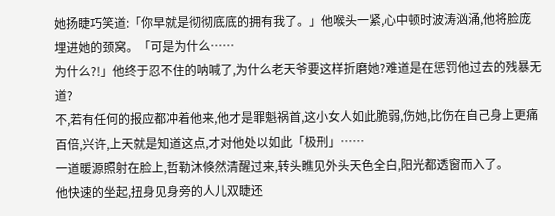她扬睫巧笑道:「你早就是彻彻底底的拥有我了。」他喉头一紧,心中顿时波涛汹涌,他将脸庞埋进她的颈窝。「可是为什么……
为什么?!」他终于忍不住的呐喊了,为什么老天爷要这样折磨她?难道是在惩罚他过去的残暴无道?
不,若有任何的报应都冲着他来,他才是罪魁祸首,这小女人如此脆弱,伤她,比伤在自己身上更痛百倍,兴许,上天就是知道这点,才对他处以如此「极刑」……
一道暖源照射在脸上,哲勒沐倏然清醒过来,转头瞧见外头天色全白,阳光都透窗而入了。
他快速的坐起,扭身见身旁的人儿双睫还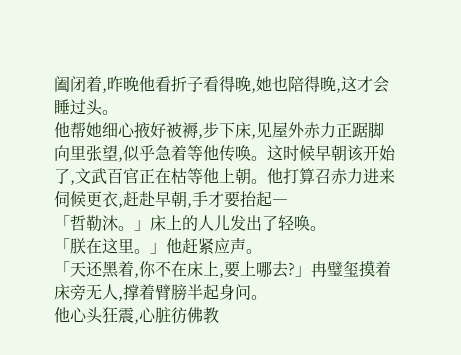阖闭着,昨晚他看折子看得晚,她也陪得晚,这才会睡过头。
他帮她细心掖好被褥,步下床,见屋外赤力正踞脚向里张望,似乎急着等他传唤。这时候早朝该开始了,文武百官正在枯等他上朝。他打算召赤力进来伺候更衣,赶赴早朝,手才要抬起―
「哲勒沐。」床上的人儿发出了轻唤。
「朕在这里。」他赶紧应声。
「天还黑着,你不在床上,要上哪去?」冉璧玺摸着床旁无人,撑着臂膀半起身问。
他心头狂震,心脏彷佛教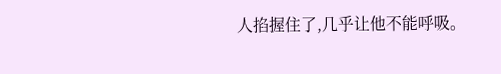人掐握住了,几乎让他不能呼吸。